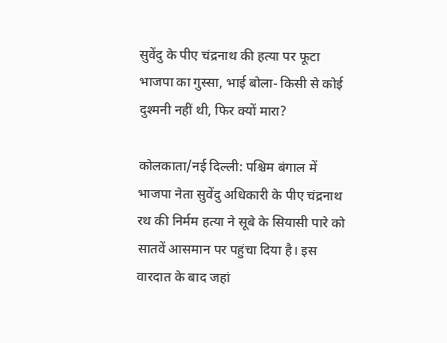सुवेंदु के पीए चंद्रनाथ की हत्या पर फूटा भाजपा का गुस्सा, भाई बोला- किसी से कोई दुश्मनी नहीं थी, फिर क्यों मारा?

कोलकाता/नई दिल्ली: पश्चिम बंगाल में भाजपा नेता सुवेंदु अधिकारी के पीए चंद्रनाथ रथ की निर्मम हत्या ने सूबे के सियासी पारे को सातवें आसमान पर पहुंचा दिया है। इस वारदात के बाद जहां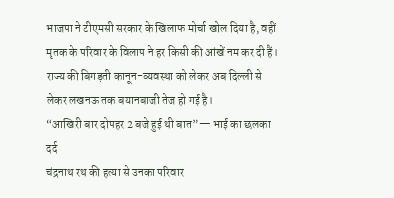भाजपा ने टीएमसी सरकार के खिलाफ मोर्चा खोल दिया है, वहीं मृतक के परिवार के विलाप ने हर किसी की आंखें नम कर दी हैं। राज्य की बिगड़ती कानून-व्यवस्था को लेकर अब दिल्ली से लेकर लखनऊ तक बयानबाजी तेज हो गई है।
“आखिरी बार दोपहर 2 बजे हुई थी बात”— भाई का छलका दर्द
चंद्रनाथ रथ की हत्या से उनका परिवार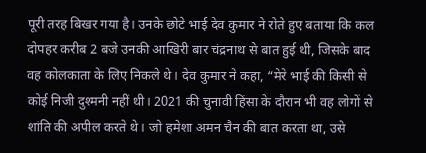पूरी तरह बिखर गया है। उनके छोटे भाई देव कुमार ने रोते हुए बताया कि कल दोपहर करीब 2 बजे उनकी आखिरी बार चंद्रनाथ से बात हुई थी, जिसके बाद वह कोलकाता के लिए निकले थे। देव कुमार ने कहा, “मेरे भाई की किसी से कोई निजी दुश्मनी नहीं थी। 2021 की चुनावी हिंसा के दौरान भी वह लोगों से शांति की अपील करते थे। जो हमेशा अमन चैन की बात करता था, उसे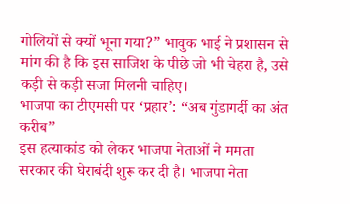गोलियों से क्यों भूना गया?” भावुक भाई ने प्रशासन से मांग की है कि इस साजिश के पीछे जो भी चेहरा है, उसे कड़ी से कड़ी सजा मिलनी चाहिए।
भाजपा का टीएमसी पर ‘प्रहार’: “अब गुंडागर्दी का अंत करीब”
इस हत्याकांड को लेकर भाजपा नेताओं ने ममता सरकार की घेराबंदी शुरू कर दी है। भाजपा नेता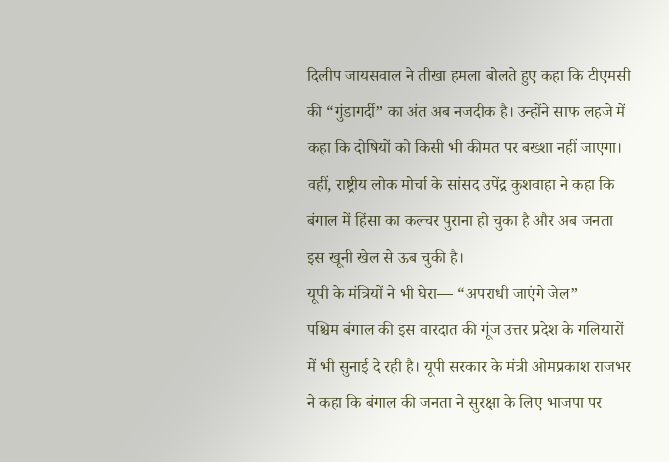दिलीप जायसवाल ने तीखा हमला बोलते हुए कहा कि टीएमसी की “गुंडागर्दी” का अंत अब नजदीक है। उन्होंने साफ लहजे में कहा कि दोषियों को किसी भी कीमत पर बख्शा नहीं जाएगा। वहीं, राष्ट्रीय लोक मोर्चा के सांसद उपेंद्र कुशवाहा ने कहा कि बंगाल में हिंसा का कल्चर पुराना हो चुका है और अब जनता इस खूनी खेल से ऊब चुकी है।
यूपी के मंत्रियों ने भी घेरा— “अपराधी जाएंगे जेल”
पश्चिम बंगाल की इस वारदात की गूंज उत्तर प्रदेश के गलियारों में भी सुनाई दे रही है। यूपी सरकार के मंत्री ओमप्रकाश राजभर ने कहा कि बंगाल की जनता ने सुरक्षा के लिए भाजपा पर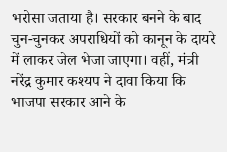भरोसा जताया है। सरकार बनने के बाद चुन-चुनकर अपराधियों को कानून के दायरे में लाकर जेल भेजा जाएगा। वहीं, मंत्री नरेंद्र कुमार कश्यप ने दावा किया कि भाजपा सरकार आने के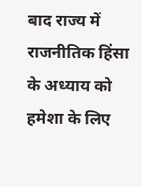बाद राज्य में राजनीतिक हिंसा के अध्याय को हमेशा के लिए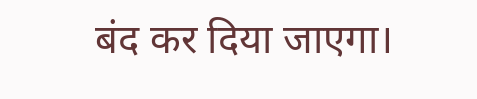बंद कर दिया जाएगा।